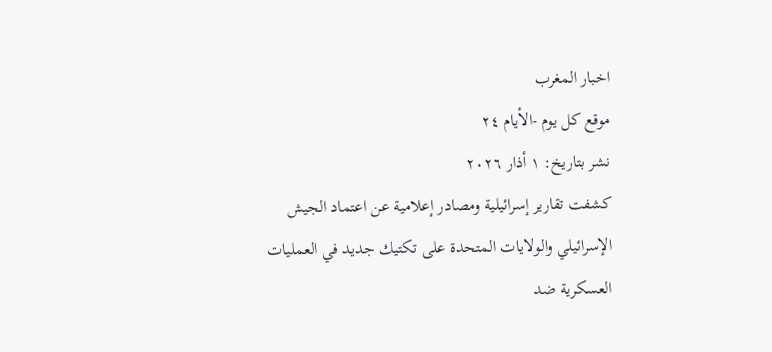اخبار المغرب
موقع كل يوم -الأيام ٢٤
نشر بتاريخ: ١ أذار ٢٠٢٦
كشفت تقارير إسرائيلية ومصادر إعلامية عن اعتماد الجيش الإسرائيلي والولايات المتحدة على تكتيك جديد في العمليات العسكرية ضد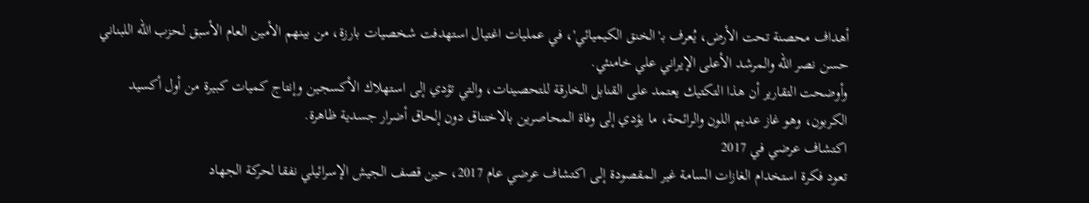أهداف محصنة تحت الأرض، يُعرف بـ'الخنق الكيميائي'، في عمليات اغتيال استهدفت شخصيات بارزة، من بينهم الأمين العام الأسبق لحزب الله اللبناني حسن نصر الله والمرشد الأعلى الإيراني علي خامنئي.
وأوضحت التقارير أن هذا التكتيك يعتمد على القنابل الخارقة للتحصينات، والتي تؤدي إلى استهلاك الأكسجين وإنتاج كميات كبيرة من أول أكسيد الكربون، وهو غاز عديم اللون والرائحة، ما يؤدي إلى وفاة المحاصرين بالاختناق دون إلحاق أضرار جسدية ظاهرة.
اكتشاف عرضي في 2017
تعود فكرة استخدام الغازات السامة غير المقصودة إلى اكتشاف عرضي عام 2017، حين قصف الجيش الإسرائيلي نفقا لحركة الجهاد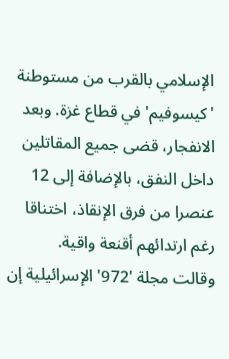الإسلامي بالقرب من مستوطنة 'كيسوفيم' في قطاع غزة. وبعد الانفجار، قضى جميع المقاتلين داخل النفق، بالإضافة إلى 12 عنصرا من فرق الإنقاذ، اختناقا رغم ارتدائهم أقنعة واقية.
وقالت مجلة '972' الإسرائيلية إن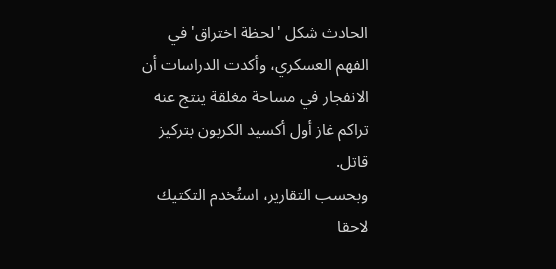الحادث شكل 'لحظة اختراق' في الفهم العسكري، وأكدت الدراسات أن الانفجار في مساحة مغلقة ينتج عنه تراكم غاز أول أكسيد الكربون بتركيز قاتل.
وبحسب التقارير، استُخدم التكتيك لاحقا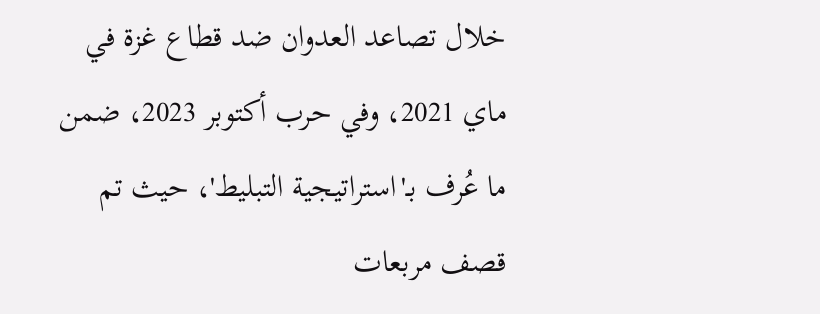خلال تصاعد العدوان ضد قطاع غزة في ماي 2021، وفي حرب أكتوبر 2023، ضمن ما عُرف بـ'استراتيجية التبليط'، حيث تم قصف مربعات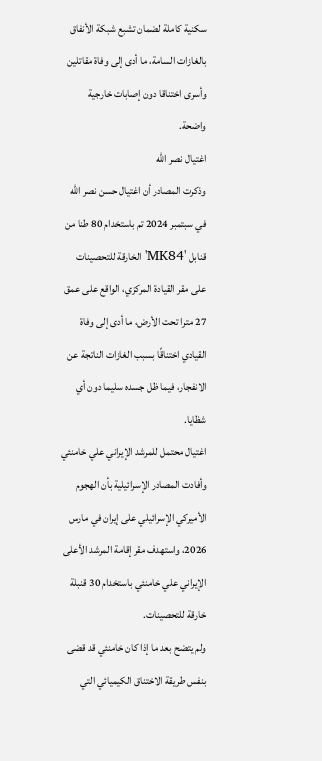سكنية كاملة لضمان تشبع شبكة الأنفاق بالغازات السامة، ما أدى إلى وفاة مقاتلين وأسرى اختناقا دون إصابات خارجية واضحة.
اغتيال نصر الله
وذكرت المصادر أن اغتيال حسن نصر الله في سبتمبر 2024 تم باستخدام 80 طنا من قنابل 'MK84' الخارقة للتحصينات على مقر القيادة المركزي، الواقع على عمق 27 مترا تحت الأرض، ما أدى إلى وفاة القيادي اختناقًا بسبب الغازات الناتجة عن الانفجار، فيما ظل جسده سليما دون أي شظايا.
اغتيال محتمل للمرشد الإيراني علي خامنئي
وأفادت المصادر الإسرائيلية بأن الهجوم الأميركي الإسرائيلي على إيران في مارس 2026، واستهدف مقر إقامة المرشد الأعلى الإيراني علي خامنئي باستخدام 30 قنبلة خارقة للتحصينات.
ولم يتضح بعد ما إذا كان خامنئي قد قضى بنفس طريقة الاختناق الكيميائي التي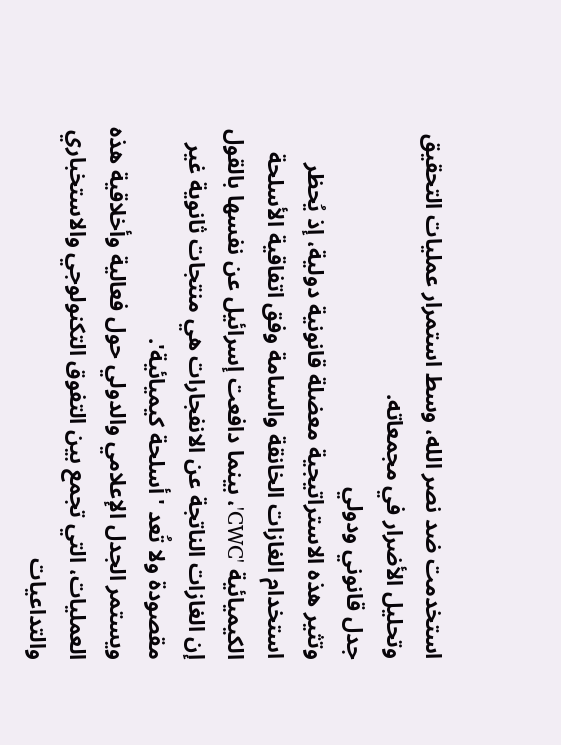استخدمت ضد نصر الله، وسط استمرار عمليات التحقيق وتحليل الأضرار في مجمعاته.
جدل قانوني ودولي
وتثير هذه الاستراتيجية معضلة قانونية دولية، إذ يُحظر استخدام الغازات الخانقة والسامة وفق اتفاقية الأسلحة الكيميائية 'CWC'، بينما دافعت إسرائيل عن نفسها بالقول إن الغازات الناتجة عن الانفجارات هي منتجات ثانوية غير مقصودة ولا تُعد 'أسلحة كيميائية'.
ويستمر الجدل الإعلامي والدولي حول فعالية وأخلاقية هذه العمليات، التي تجمع بين التفوق التكنولوجي والاستخباري والتداعيات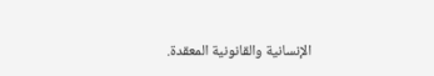الإنسانية والقانونية المعقدة.